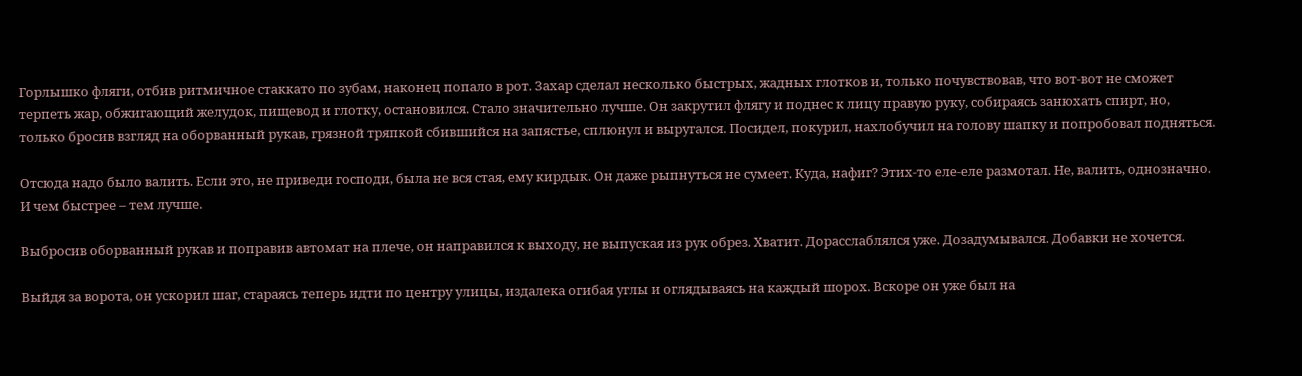Горлышко фляги, отбив ритмичное стаккато по зубам, наконец попало в рот. Захар сделал несколько быстрых, жадных глотков и, только почувствовав, что вот-вот не сможет терпеть жар, обжигающий желудок, пищевод и глотку, остановился. Стало значительно лучше. Он закрутил флягу и поднес к лицу правую руку, собираясь занюхать спирт, но, только бросив взгляд на оборванный рукав, грязной тряпкой сбившийся на запястье, сплюнул и выругался. Посидел, покурил, нахлобучил на голову шапку и попробовал подняться.

Отсюда надо было валить. Если это, не приведи господи, была не вся стая, ему кирдык. Он даже рыпнуться не сумеет. Куда, нафиг? Этих-то еле-еле размотал. Не, валить, однозначно. И чем быстрее – тем лучше.

Выбросив оборванный рукав и поправив автомат на плече, он направился к выходу, не выпуская из рук обрез. Хватит. Дорасслаблялся уже. Дозадумывался. Добавки не хочется.

Выйдя за ворота, он ускорил шаг, стараясь теперь идти по центру улицы, издалека огибая углы и оглядываясь на каждый шорох. Вскоре он уже был на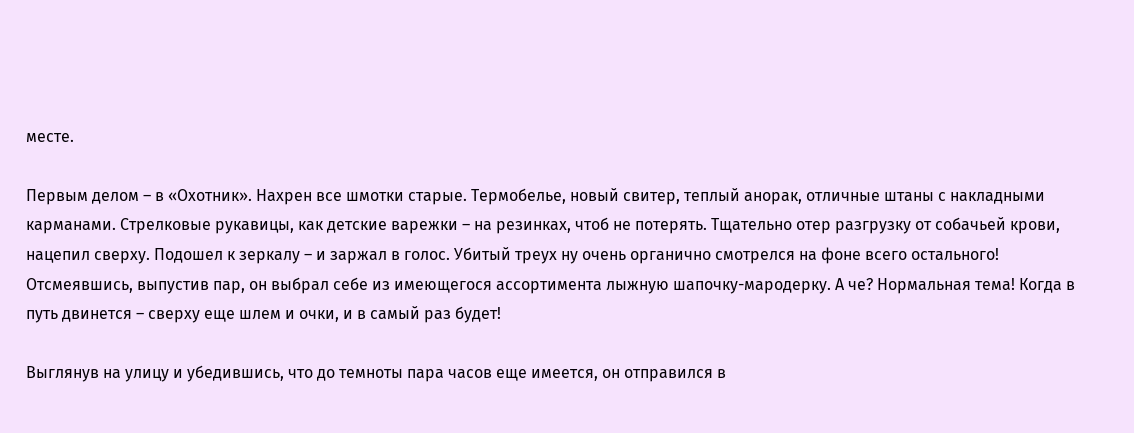месте.

Первым делом – в «Охотник». Нахрен все шмотки старые. Термобелье, новый свитер, теплый анорак, отличные штаны с накладными карманами. Стрелковые рукавицы, как детские варежки – на резинках, чтоб не потерять. Тщательно отер разгрузку от собачьей крови, нацепил сверху. Подошел к зеркалу – и заржал в голос. Убитый треух ну очень органично смотрелся на фоне всего остального! Отсмеявшись, выпустив пар, он выбрал себе из имеющегося ассортимента лыжную шапочку-мародерку. А че? Нормальная тема! Когда в путь двинется – сверху еще шлем и очки, и в самый раз будет!

Выглянув на улицу и убедившись, что до темноты пара часов еще имеется, он отправился в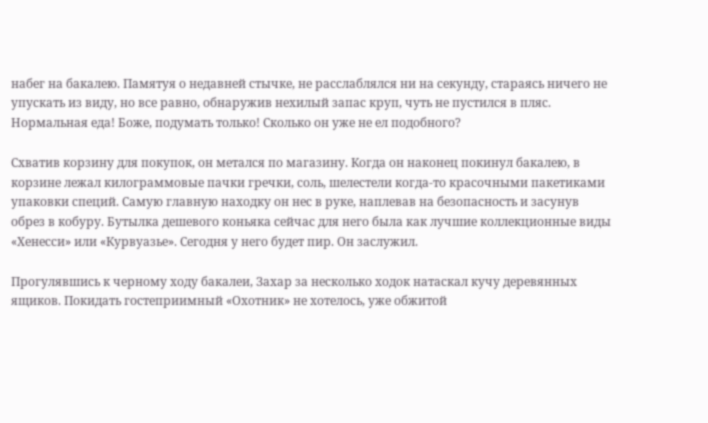набег на бакалею. Памятуя о недавней стычке, не расслаблялся ни на секунду, стараясь ничего не упускать из виду, но все равно, обнаружив нехилый запас круп, чуть не пустился в пляс. Нормальная еда! Боже, подумать только! Сколько он уже не ел подобного?

Схватив корзину для покупок, он метался по магазину. Когда он наконец покинул бакалею, в корзине лежал килограммовые пачки гречки, соль, шелестели когда-то красочными пакетиками упаковки специй. Самую главную находку он нес в руке, наплевав на безопасность и засунув обрез в кобуру. Бутылка дешевого коньяка сейчас для него была как лучшие коллекционные виды «Хенесси» или «Курвуазье». Сегодня у него будет пир. Он заслужил.

Прогулявшись к черному ходу бакалеи, Захар за несколько ходок натаскал кучу деревянных ящиков. Покидать гостеприимный «Охотник» не хотелось, уже обжитой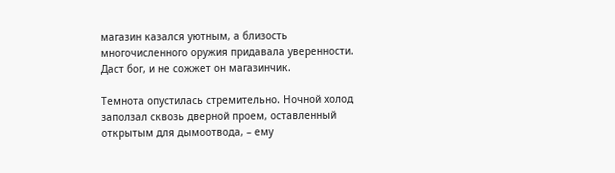магазин казался уютным, а близость многочисленного оружия придавала уверенности. Даст бог, и не сожжет он магазинчик.

Темнота опустилась стремительно. Ночной холод заползал сквозь дверной проем, оставленный открытым для дымоотвода, – ему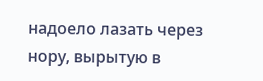надоело лазать через нору, вырытую в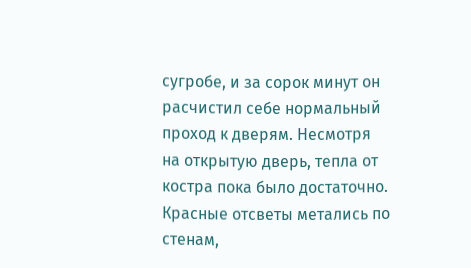сугробе, и за сорок минут он расчистил себе нормальный проход к дверям. Несмотря на открытую дверь, тепла от костра пока было достаточно. Красные отсветы метались по стенам,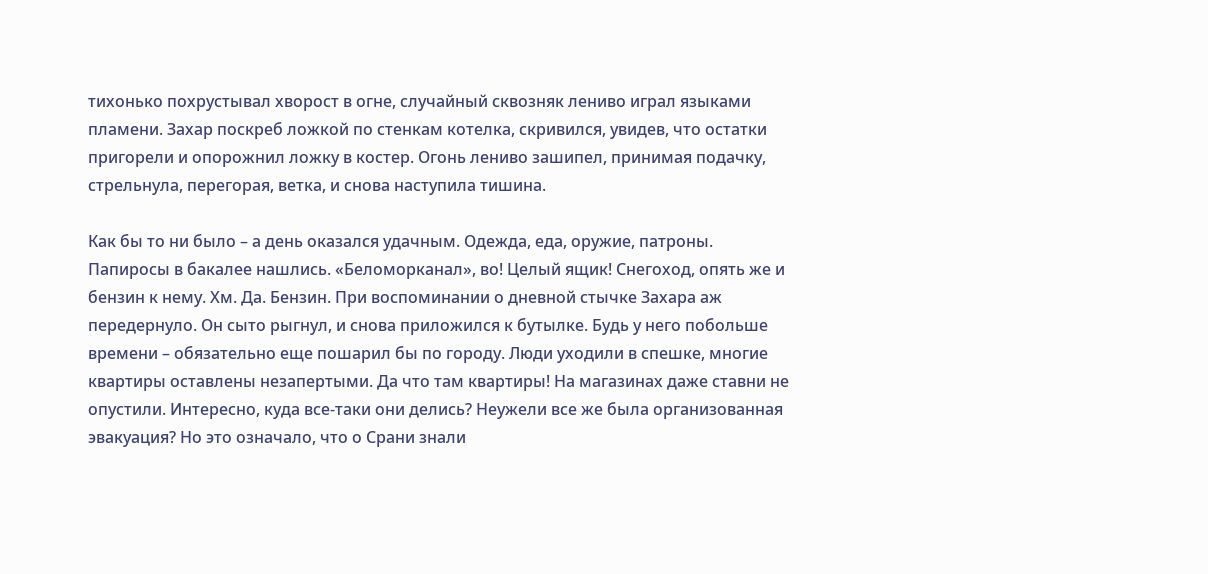тихонько похрустывал хворост в огне, случайный сквозняк лениво играл языками пламени. Захар поскреб ложкой по стенкам котелка, скривился, увидев, что остатки пригорели и опорожнил ложку в костер. Огонь лениво зашипел, принимая подачку, стрельнула, перегорая, ветка, и снова наступила тишина.

Как бы то ни было – а день оказался удачным. Одежда, еда, оружие, патроны. Папиросы в бакалее нашлись. «Беломорканал», во! Целый ящик! Снегоход, опять же и бензин к нему. Хм. Да. Бензин. При воспоминании о дневной стычке Захара аж передернуло. Он сыто рыгнул, и снова приложился к бутылке. Будь у него побольше времени – обязательно еще пошарил бы по городу. Люди уходили в спешке, многие квартиры оставлены незапертыми. Да что там квартиры! На магазинах даже ставни не опустили. Интересно, куда все-таки они делись? Неужели все же была организованная эвакуация? Но это означало, что о Срани знали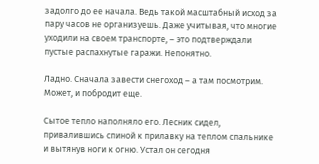задолго до ее начала. Ведь такой масштабный исход за пару часов не организуешь. Даже учитывая, что многие уходили на своем транспорте, – это подтверждали пустые распахнутые гаражи. Непонятно.

Ладно. Сначала завести снегоход – а там посмотрим. Может, и побродит еще.

Сытое тепло наполняло его. Лесник сидел, привалившись спиной к прилавку на теплом спальнике и вытянув ноги к огню. Устал он сегодня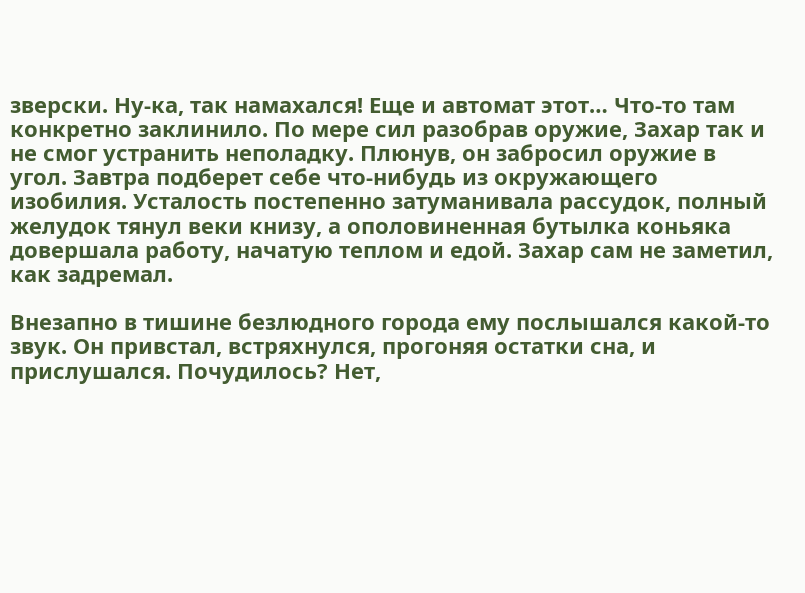зверски. Ну-ка, так намахался! Еще и автомат этот… Что-то там конкретно заклинило. По мере сил разобрав оружие, Захар так и не смог устранить неполадку. Плюнув, он забросил оружие в угол. Завтра подберет себе что-нибудь из окружающего изобилия. Усталость постепенно затуманивала рассудок, полный желудок тянул веки книзу, а ополовиненная бутылка коньяка довершала работу, начатую теплом и едой. Захар сам не заметил, как задремал.

Внезапно в тишине безлюдного города ему послышался какой-то звук. Он привстал, встряхнулся, прогоняя остатки сна, и прислушался. Почудилось? Нет,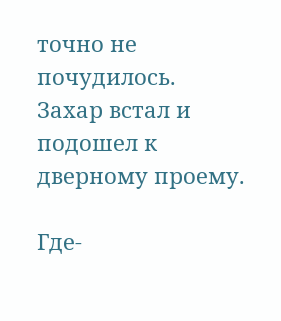точно не почудилось. Захар встал и подошел к дверному проему.

Где-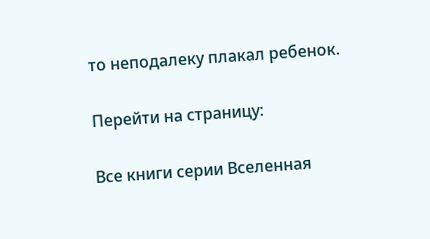то неподалеку плакал ребенок.

Перейти на страницу:

Все книги серии Вселенная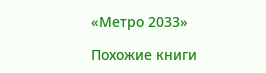«Метро 2033»

Похожие книги